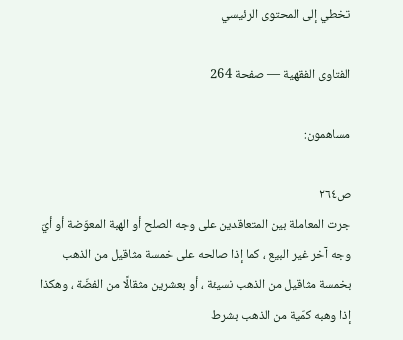تخطي إلى المحتوى الرئيسي

الفتاوى الفقهية — صفحة 264

مساهمون:

ص٢٦٤
جرت المعاملة بين المتعاقدين على وجه الصلح أو الهبة المعوّضة أو أيّ وجه آخر غير البيع ، كما إذا صالحه على خمسة مثاقيل من الذهب بخمسة مثاقيل من الذهب نسيئة ، أو بعشرين مثقالًا من الفضّة ، وهكذا إذا وهبه كمّية من الذهب بشرط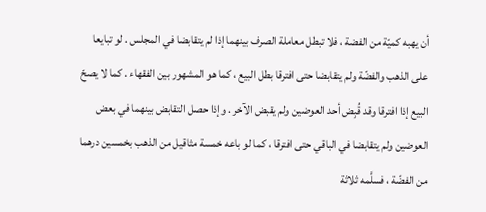أن يهبه كميّة من الفضة ، فلا تبطل معاملة الصرف بينهما إذا لم يتقابضا في المجلس . لو تبايعا على الذهب والفضّة ولم يتقابضا حتى افترقا بطل البيع ، كما هو المشهور بين الفقهاء . كما لا يصحّ البيع إذا افترقا وقد قُبِض أحد العوضين ولم يقبض الآخر . وإذا حصل التقابض بينهما في بعض العوضين ولم يتقابضا في الباقي حتى افترقا ، كما لو باعه خمسة مثاقيل من الذهب بخمسين درهما من الفضّة ، فسلَّمه ثلاثة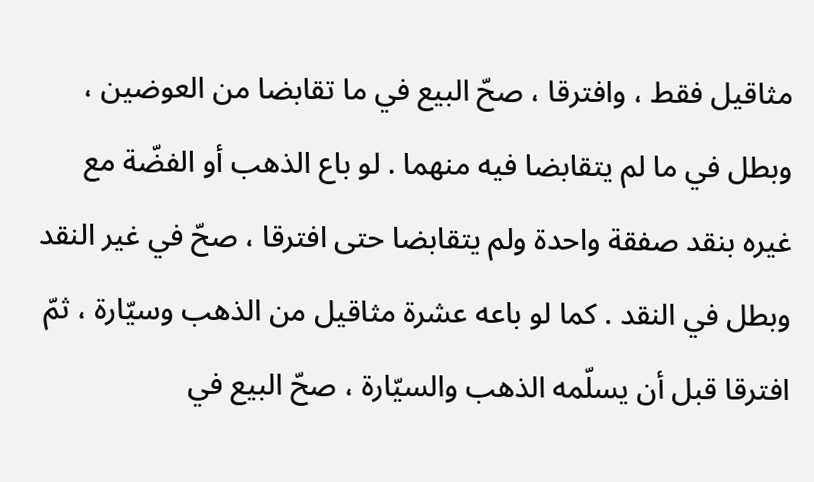مثاقيل فقط ، وافترقا ، صحّ البيع في ما تقابضا من العوضين ، وبطل في ما لم يتقابضا فيه منهما . لو باع الذهب أو الفضّة مع غيره بنقد صفقة واحدة ولم يتقابضا حتى افترقا ، صحّ في غير النقد وبطل في النقد . كما لو باعه عشرة مثاقيل من الذهب وسيّارة ، ثمّ افترقا قبل أن يسلّمه الذهب والسيّارة ، صحّ البيع في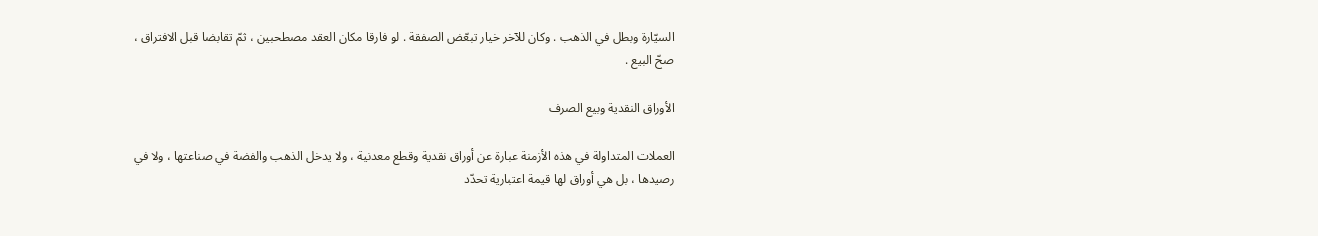السيّارة وبطل في الذهب . وكان للآخر خيار تبعّض الصفقة . لو فارقا مكان العقد مصطحبين ، ثمّ تقابضا قبل الافتراق ، صحّ البيع .

الأوراق النقدية وبيع الصرف

العملات المتداولة في هذه الأزمنة عبارة عن أوراق نقدية وقطع معدنية ، ولا يدخل الذهب والفضة في صناعتها ، ولا في رصيدها ، بل هي أوراق لها قيمة اعتبارية تحدّد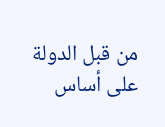من قبل الدولة على أساس